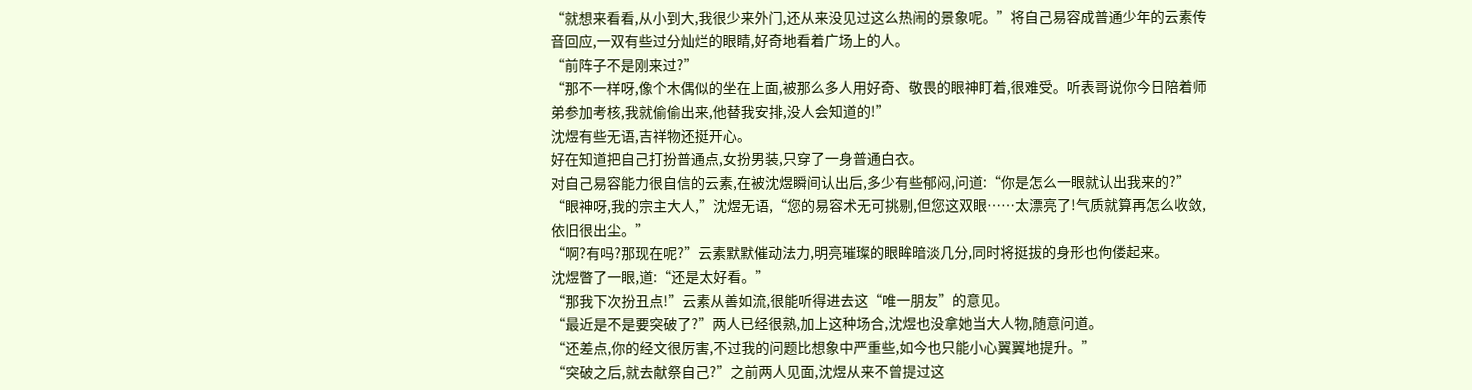“就想来看看,从小到大,我很少来外门,还从来没见过这么热闹的景象呢。”将自己易容成普通少年的云素传音回应,一双有些过分灿烂的眼睛,好奇地看着广场上的人。
“前阵子不是刚来过?”
“那不一样呀,像个木偶似的坐在上面,被那么多人用好奇、敬畏的眼神盯着,很难受。听表哥说你今日陪着师弟参加考核,我就偷偷出来,他替我安排,没人会知道的!”
沈煜有些无语,吉祥物还挺开心。
好在知道把自己打扮普通点,女扮男装,只穿了一身普通白衣。
对自己易容能力很自信的云素,在被沈煜瞬间认出后,多少有些郁闷,问道:“你是怎么一眼就认出我来的?”
“眼神呀,我的宗主大人,”沈煜无语,“您的易容术无可挑剔,但您这双眼……太漂亮了!气质就算再怎么收敛,依旧很出尘。”
“啊?有吗?那现在呢?”云素默默催动法力,明亮璀璨的眼眸暗淡几分,同时将挺拔的身形也佝偻起来。
沈煜瞥了一眼,道:“还是太好看。”
“那我下次扮丑点!”云素从善如流,很能听得进去这“唯一朋友”的意见。
“最近是不是要突破了?”两人已经很熟,加上这种场合,沈煜也没拿她当大人物,随意问道。
“还差点,你的经文很厉害,不过我的问题比想象中严重些,如今也只能小心翼翼地提升。”
“突破之后,就去献祭自己?”之前两人见面,沈煜从来不曾提过这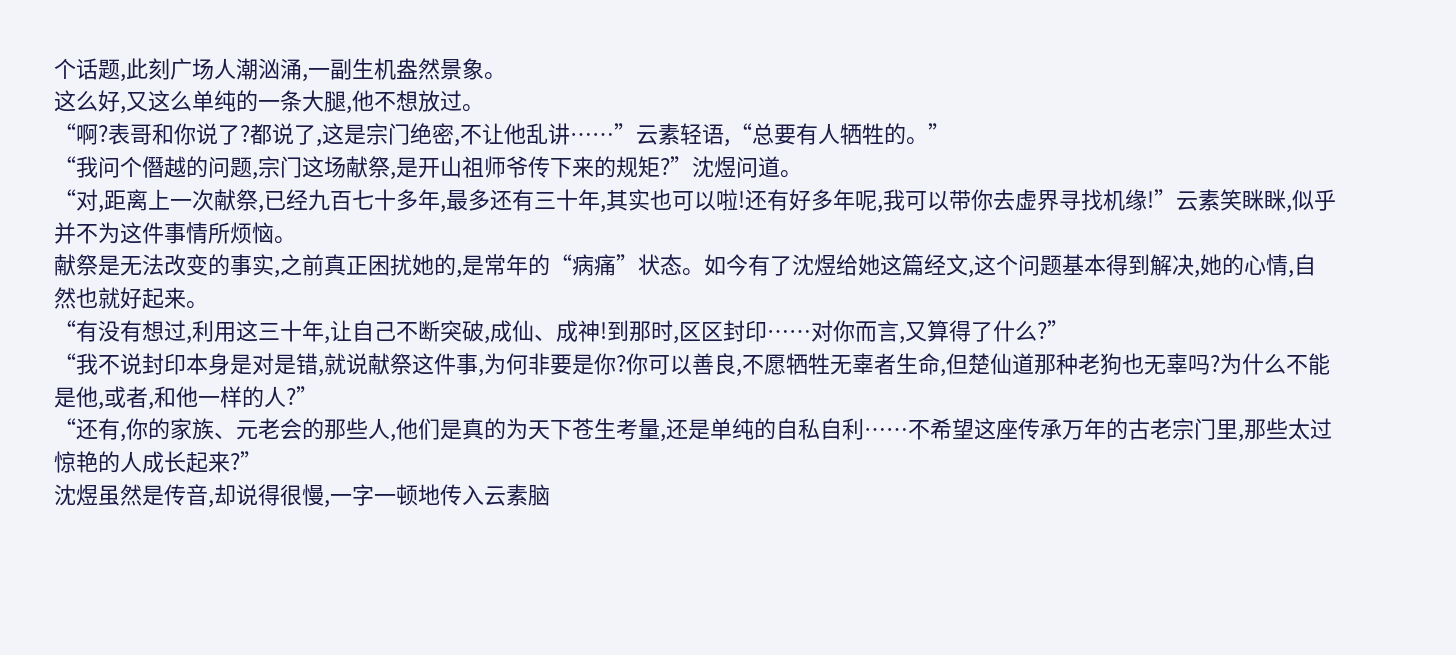个话题,此刻广场人潮汹涌,一副生机盎然景象。
这么好,又这么单纯的一条大腿,他不想放过。
“啊?表哥和你说了?都说了,这是宗门绝密,不让他乱讲……”云素轻语,“总要有人牺牲的。”
“我问个僭越的问题,宗门这场献祭,是开山祖师爷传下来的规矩?”沈煜问道。
“对,距离上一次献祭,已经九百七十多年,最多还有三十年,其实也可以啦!还有好多年呢,我可以带你去虚界寻找机缘!”云素笑眯眯,似乎并不为这件事情所烦恼。
献祭是无法改变的事实,之前真正困扰她的,是常年的“病痛”状态。如今有了沈煜给她这篇经文,这个问题基本得到解决,她的心情,自然也就好起来。
“有没有想过,利用这三十年,让自己不断突破,成仙、成神!到那时,区区封印……对你而言,又算得了什么?”
“我不说封印本身是对是错,就说献祭这件事,为何非要是你?你可以善良,不愿牺牲无辜者生命,但楚仙道那种老狗也无辜吗?为什么不能是他,或者,和他一样的人?”
“还有,你的家族、元老会的那些人,他们是真的为天下苍生考量,还是单纯的自私自利……不希望这座传承万年的古老宗门里,那些太过惊艳的人成长起来?”
沈煜虽然是传音,却说得很慢,一字一顿地传入云素脑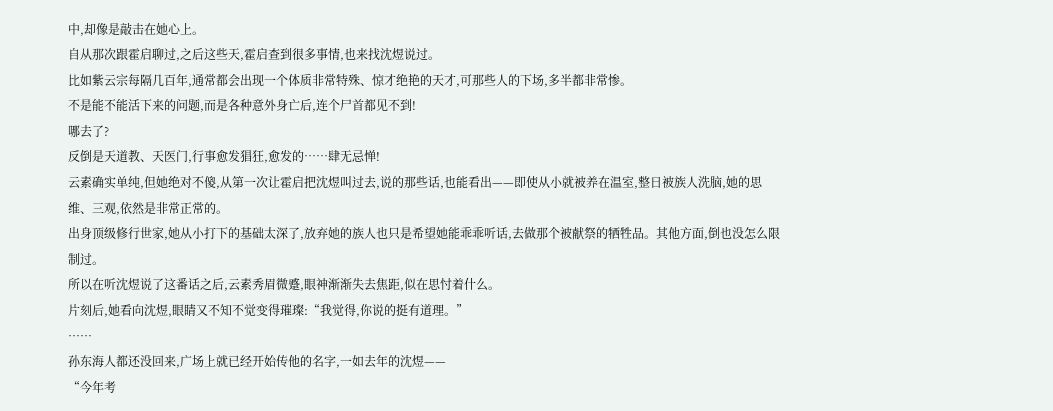中,却像是敲击在她心上。
自从那次跟霍启聊过,之后这些天,霍启查到很多事情,也来找沈煜说过。
比如紫云宗每隔几百年,通常都会出现一个体质非常特殊、惊才绝艳的天才,可那些人的下场,多半都非常惨。
不是能不能活下来的问题,而是各种意外身亡后,连个尸首都见不到!
哪去了?
反倒是天道教、天医门,行事愈发猖狂,愈发的……肆无忌惮!
云素确实单纯,但她绝对不傻,从第一次让霍启把沈煜叫过去,说的那些话,也能看出——即使从小就被养在温室,整日被族人洗脑,她的思维、三观,依然是非常正常的。
出身顶级修行世家,她从小打下的基础太深了,放弃她的族人也只是希望她能乖乖听话,去做那个被献祭的牺牲品。其他方面,倒也没怎么限制过。
所以在听沈煜说了这番话之后,云素秀眉微蹙,眼神渐渐失去焦距,似在思忖着什么。
片刻后,她看向沈煜,眼睛又不知不觉变得璀璨:“我觉得,你说的挺有道理。”
……
孙东海人都还没回来,广场上就已经开始传他的名字,一如去年的沈煜——
“今年考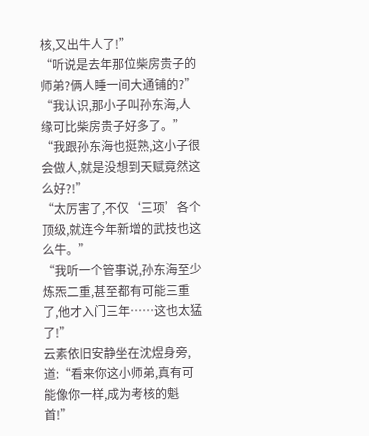核,又出牛人了!”
“听说是去年那位柴房贵子的师弟?俩人睡一间大通铺的?”
“我认识,那小子叫孙东海,人缘可比柴房贵子好多了。”
“我跟孙东海也挺熟,这小子很会做人,就是没想到天赋竟然这么好?!”
“太厉害了,不仅‘三项’各个顶级,就连今年新增的武技也这么牛。”
“我听一个管事说,孙东海至少炼炁二重,甚至都有可能三重了,他才入门三年……这也太猛了!”
云素依旧安静坐在沈煜身旁,道:“看来你这小师弟,真有可能像你一样,成为考核的魁首!”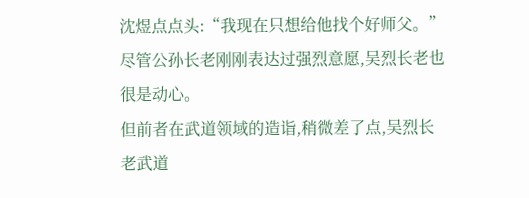沈煜点点头:“我现在只想给他找个好师父。”
尽管公孙长老刚刚表达过强烈意愿,吴烈长老也很是动心。
但前者在武道领域的造诣,稍微差了点,吴烈长老武道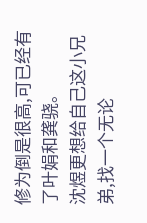修为倒是很高,可已经有了叶娟和龚骁。
沈煜更想给自己这小兄弟,找一个无论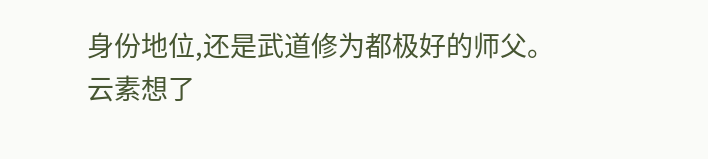身份地位,还是武道修为都极好的师父。
云素想了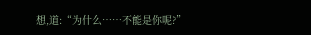想,道:“为什么……不能是你呢?”